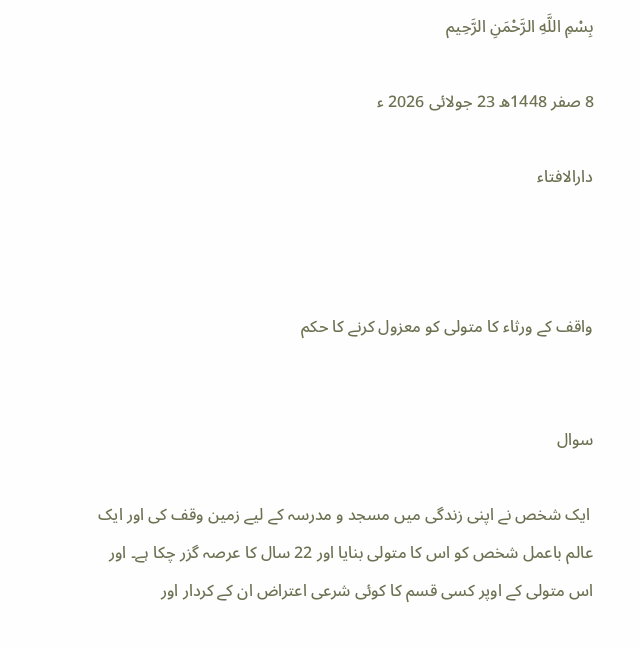بِسْمِ اللَّهِ الرَّحْمَنِ الرَّحِيم

8 صفر 1448ھ 23 جولائی 2026 ء

دارالافتاء



واقف کے ورثاء کا متولی کو معزول کرنے کا حکم


سوال

 ایک شخص نے اپنی زندگی میں مسجد و مدرسہ کے لیے زمین وقف کی اور ایک عالم باعمل شخص کو اس کا متولی بنایا اور 22 سال کا عرصہ گزر چکا ہے۔ اور اس متولی کے اوپر کسی قسم کا کوئی شرعی اعتراض ان کے کردار اور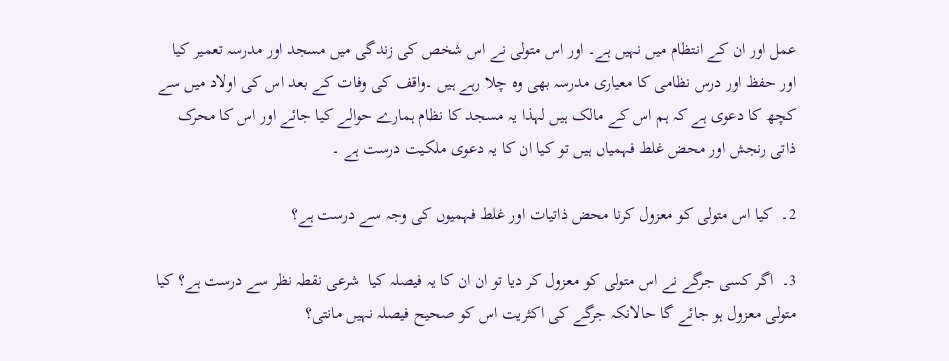عمل اور ان کے انتظام میں نہیں ہے۔ اور اس متولی نے اس شخص کی زندگی میں مسجد اور مدرسہ تعمیر کیا اور حفظ اور درس نظامی کا معیاری مدرسہ بھی وہ چلا رہے ہیں ۔واقف کی وفات کے بعد اس کی اولاد میں سے کچھ کا دعوی ہے کہ ہم اس کے مالک ہیں لہذا یہ مسجد کا نظام ہمارے حوالے کیا جائے اور اس کا محرک ذاتی رنجش اور محض غلط فہمیاں ہیں تو کیا ان کا یہ دعوی ملکیت درست ہے ۔

2۔  کیا اس متولی کو معزول کرنا محض ذاتیات اور غلط فہمیوں کی وجہ سے درست ہے؟

3۔  اگر کسی جرگے نے اس متولی کو معزول کر دیا تو ان ان کا یہ فیصلہ کیا  شرعی نقطہ نظر سے درست ہے؟ کیا متولی معزول ہو جائے گا حالانکہ جرگے کی اکثریت اس کو صحیح فیصلہ نہیں مانتی؟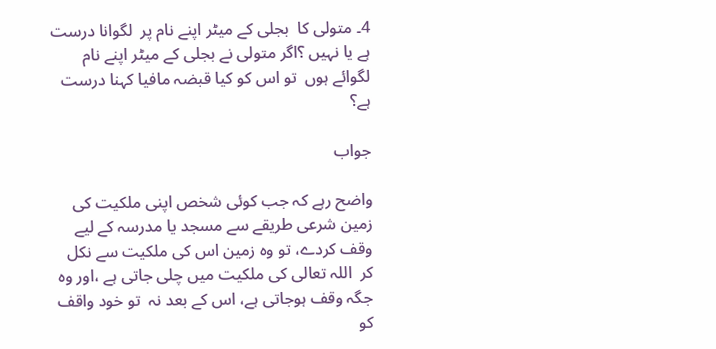4۔ متولی کا  بجلی کے میٹر اپنے نام پر  لگوانا درست ہے یا نہیں ؟اگر متولی نے بجلی کے میٹر اپنے نام لگوائے ہوں  تو اس کو کیا قبضہ مافیا کہنا درست ہے؟

جواب

واضح رہے کہ جب کوئی شخص اپنی ملکیت کی زمین شرعی طریقے سے مسجد یا مدرسہ کے لیے وقف کردے، تو وہ زمین اس کی ملکیت سے نکل کر  اللہ تعالی کی ملکیت میں چلی جاتی ہے ،اور وہ جگہ وقف ہوجاتی ہے، اس کے بعد نہ  تو خود واقف کو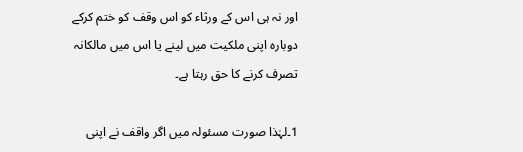اور نہ ہی اس کے ورثاء کو اس وقف کو ختم کرکے دوبارہ اپنی ملکیت میں لینے یا اس میں مالکانہ تصرف کرنے کا حق رہتا ہے۔

1۔لہٰذا صورت مسئولہ میں اگر واقف نے اپنی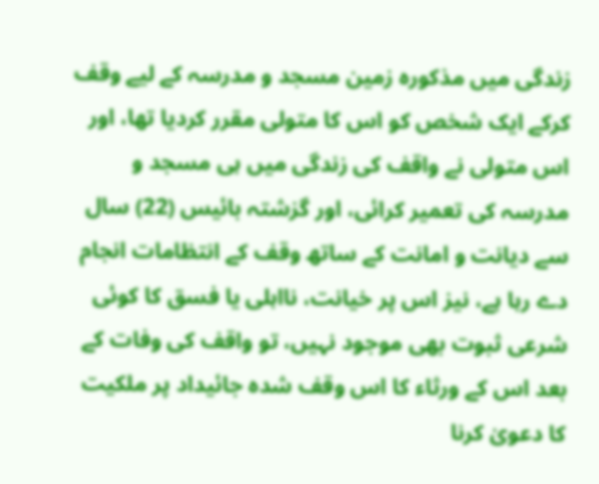زندگی میں مذکورہ زمین مسجد و مدرسہ کے لیے وقف کرکے ایک شخص کو اس کا متولی مقرر کردیا تھا، اور اس متولی نے واقف کی زندگی میں ہی مسجد و مدرسہ کی تعمیر کرائی، اور گزشتہ بائیس (22) سال سے دیانت و امانت کے ساتھ وقف کے انتظامات انجام دے رہا ہے، نیز اس پر خیانت، نااہلی یا فسق کا کوئی شرعی ثبوت بھی موجود نہیں، تو واقف کی وفات کے بعد اس کے ورثاء کا اس وقف شدہ جائیداد پر ملکیت کا دعویٰ کرنا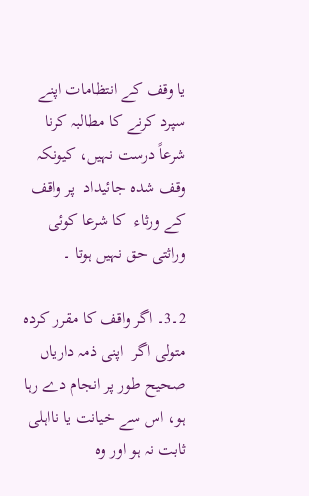یا وقف کے انتظامات اپنے سپرد کرنے کا مطالبہ کرنا شرعاً درست نہیں، کیونکہ وقف شدہ جائیداد  پر واقف کے ورثاء  کا شرعا کوئی وراثتی حق نہیں ہوتا ۔

2۔3۔ اگر واقف کا مقرر کردہ متولی اگر  اپنی ذمہ داریاں صحیح طور پر انجام دے رہا ہو، اس سے خیانت یا نااہلی ثابت نہ ہو اور وہ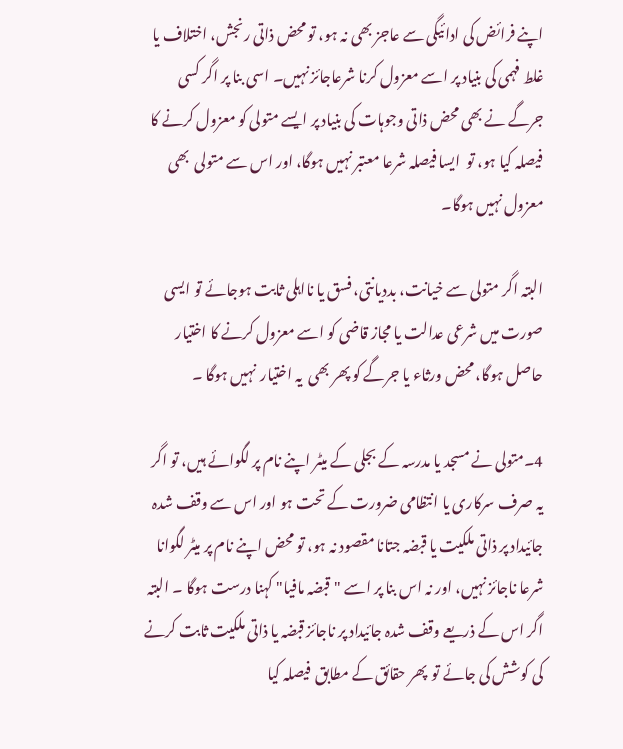اپنے فرائض کی ادائیگی سے عاجز بھی نہ ہو، تو محض ذاتی رنجش، اختلاف یا غلط فہمی کی بنیاد پر اسے معزول کرنا شرعاجائز نہیں۔ اسی بنا پر اگر کسی جرگے نے بھی محض ذاتی وجوہات کی بنیاد پر ایسے متولی کو معزول کرنے کا فیصلہ کیا ہو، تو  ایسا فیصلہ شرعا معتبر نہیں ہوگا، اور اس سے متولی  بھی معزول نہیں ہوگا۔

البتہ اگر متولی سے خیانت، بددیانتی، فسق یا نااہلی ثابت ہوجائے تو ایسی صورت میں شرعی عدالت یا مجاز قاضی کو اسے معزول کرنے کا اختیار حاصل ہوگا، محض ورثاء یا جرگے کو پھر بھی  یہ اختیار  نہیں ہوگا ۔

4۔متولی نے مسجد یا مدرسہ کے بجلی کے میٹر اپنے نام پر لگوائے ہیں، تو اگر یہ صرف سرکاری یا انتظامی ضرورت کے تحت ہو اور اس سے وقف شدہ جائیداد پر ذاتی ملکیت یا قبضہ جتانا مقصود نہ ہو، تو محض اپنے نام پر میٹر لگوانا شرعا ناجائز نہیں، اور نہ اس بنا پر اسے "قبضہ مافیا" کہنا درست ہوگا ۔ البتہ اگر اس کے ذریعے وقف شدہ جائیداد پر ناجائز قبضہ یا ذاتی ملکیت ثابت کرنے کی کوشش کی جائے تو  پھر حقائق کے مطابق  فیصلہ کیا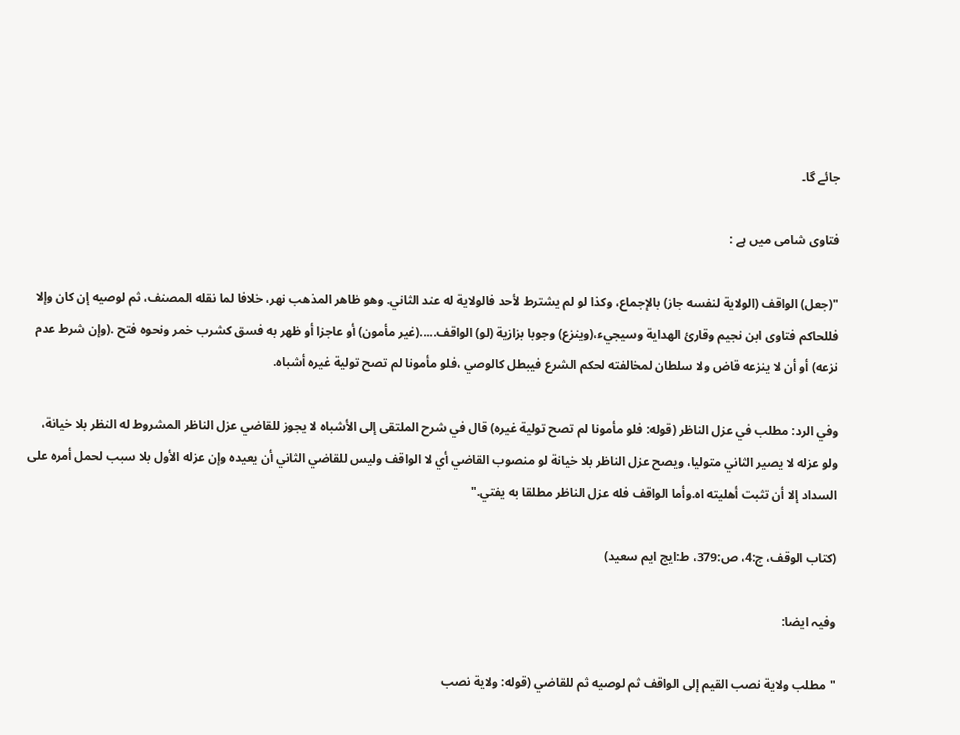جائے گا۔

فتاوی شامی میں ہے :

"(جعل) الواقف (الولاية لنفسه جاز) بالإجماع، وكذا لو لم يشترط لأحد فالولاية له عند الثاني. وهو ظاهر المذهب نهر، خلافا لما نقله المصنف، ثم لوصيه إن كان وإلا فللحاكم فتاوى ابن نجيم وقارئ الهداية وسيجيء،(وينزع) وجوبا بزازية (لو) الواقف.....(غير مأمون) أو عاجزا أو ظهر به فسق كشرب خمر ونحوه فتح .(وإن شرط عدم نزعه) أو أن لا ينزعه قاض ولا سلطان لمخالفته لحكم الشرع فيبطل كالوصي ،فلو مأمونا لم تصح تولية غيره أشباه.

وفي الرد: مطلب في عزل الناظر (قوله: فلو مأمونا لم تصح تولية غيره) قال في شرح الملتقى إلى الأشباه لا يجوز للقاضي عزل الناظر المشروط له النظر بلا خيانة، ولو عزله لا يصير الثاني متوليا، ويصح عزل الناظر بلا خيانة لو منصوب القاضي أي لا الواقف وليس للقاضي الثاني أن يعيده وإن عزله الأول بلا سبب لحمل أمره على السداد إلا أن تثبت أهليته اه.وأما الواقف فله عزل الناظر مطلقا به يفتي."

(کتاب الوقف، ج:4، ص:379، ط:ايج ايم سعید)

وفیہ ایضا:

"مطلب ولاية نصب القيم إلى الواقف ثم لوصيه ثم للقاضي (قوله: ولاية نصب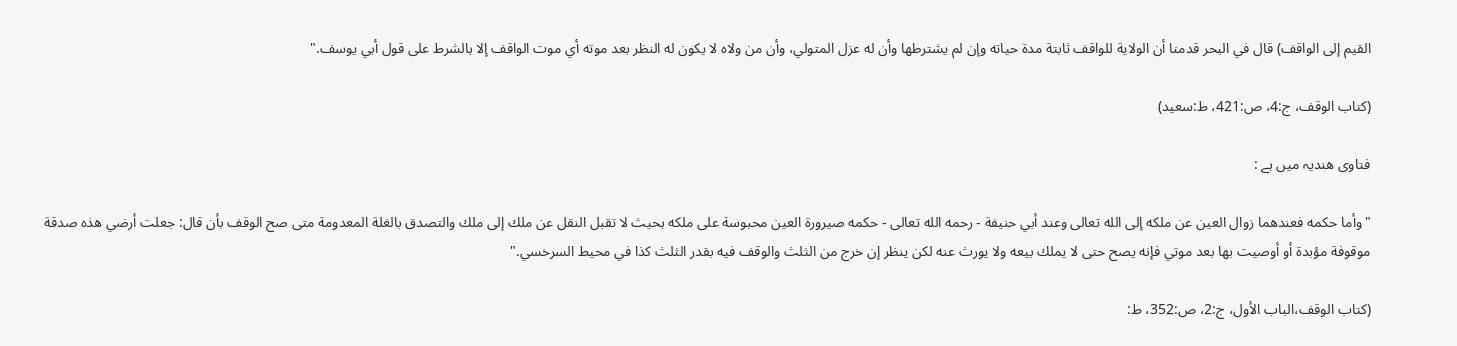القيم إلى الواقف) قال في البحر قدمنا أن الولاية للواقف ثابتة مدة حياته وإن لم يشترطها وأن له عزل المتولي، وأن من ولاه لا يكون له النظر بعد موته أي موت الواقف إلا بالشرط على قول أبي يوسف."

(کتاب الوقف، ج:4، ص:421، ط:سعید)

فتاوی ھندیہ میں ہے :

"وأما حكمه فعندهما زوال العين عن ملكه إلى الله تعالى وعند أبي حنيفة - رحمه الله تعالى - حكمه صيرورة العين محبوسة على ملكه بحيث لا تقبل النقل عن ملك إلى ملك والتصدق بالغلة المعدومة متى صح الوقف بأن قال: جعلت أرضي هذه صدقة موقوفة مؤبدة أو أوصيت بها بعد موتي فإنه يصح حتى لا يملك بيعه ولا يورث عنه لكن ينظر إن خرج من الثلث والوقف فيه بقدر الثلث كذا في محيط السرخسي."

(کتاب الوقف،الباب الأول، ج:2، ص:352، ط: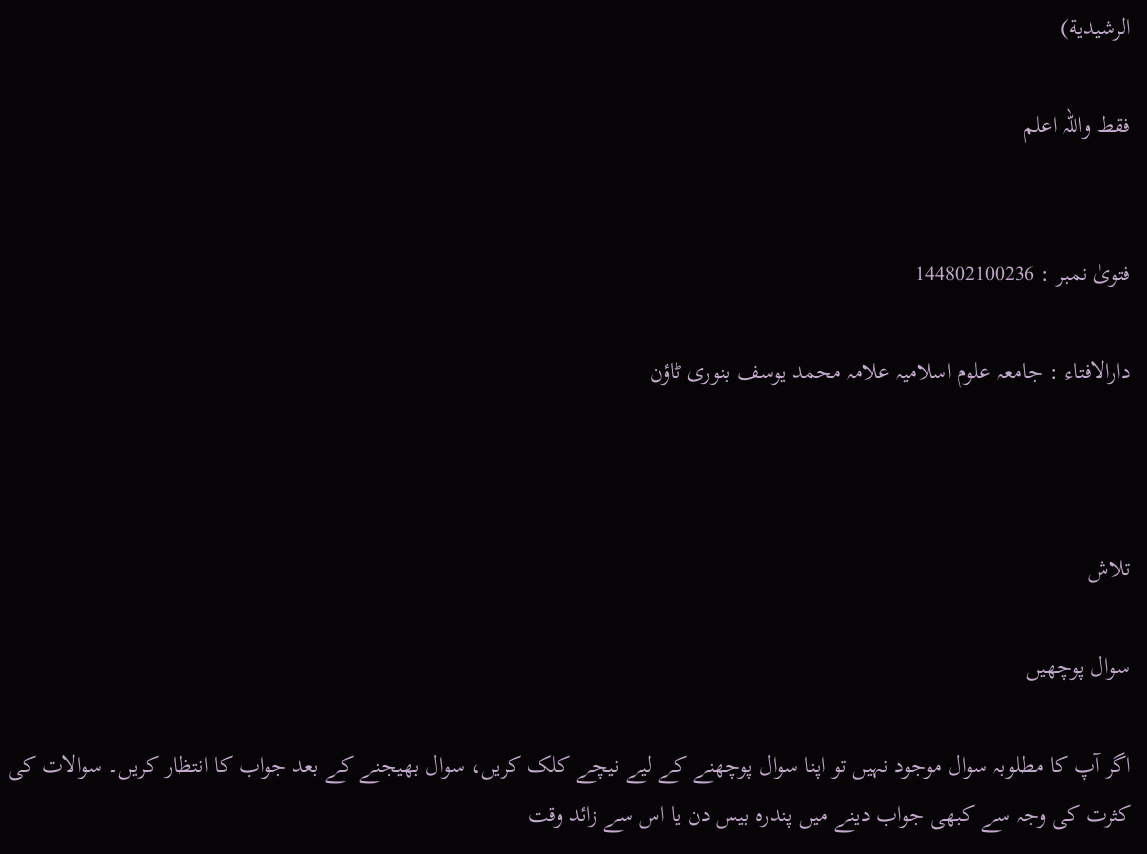الرشيدية)

فقط واللہ اعلم


فتویٰ نمبر : 144802100236

دارالافتاء : جامعہ علوم اسلامیہ علامہ محمد یوسف بنوری ٹاؤن



تلاش

سوال پوچھیں

اگر آپ کا مطلوبہ سوال موجود نہیں تو اپنا سوال پوچھنے کے لیے نیچے کلک کریں، سوال بھیجنے کے بعد جواب کا انتظار کریں۔ سوالات کی کثرت کی وجہ سے کبھی جواب دینے میں پندرہ بیس دن یا اس سے زائد وقت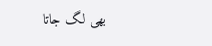بھی لگ جاتا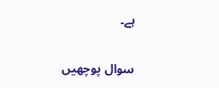ہے۔

سوال پوچھیں